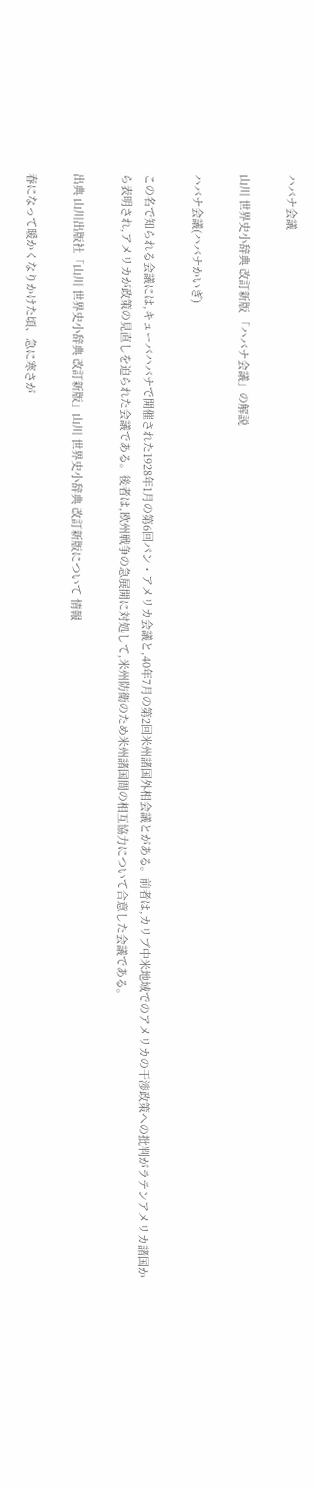ハバナ会議

山川 世界史小辞典 改訂新版 「ハバナ会議」の解説

ハバナ会議(ハバナかいぎ)

この名で知られる会議には,キューバハバナで開催された1928年1月の第6回パン・アメリカ会議と,40年7月の第2回米州諸国外相会議とがある。前者は,カリブ中米地域でのアメリカの干渉政策への批判がラテンアメリカ諸国から表明され,アメリカが政策の見直しを迫られた会議である。後者は,欧州戦争の急展開に対処して,米州防衛のため米州諸国間の相互協力について合意した会議である。

出典 山川出版社「山川 世界史小辞典 改訂新版」山川 世界史小辞典 改訂新版について 情報

春になって暖かくなりかけた頃、急に寒さが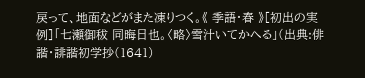戻って、地面などがまた凍りつく。《 季語・春 》[初出の実例]「七瀬御秡 同晦日也。〈略〉雪汁いてかへる」(出典:俳諧・誹諧初学抄(1641)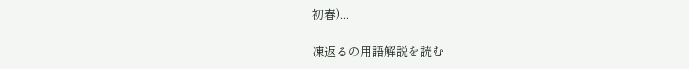初春)...

凍返るの用語解説を読む